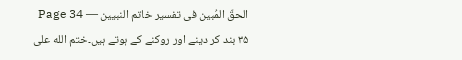الحقّ المُبین فی تفسیر خاتم النبیین — Page 34
۳۵ بند کر دینے اور روکنے کے ہوتے ہیں۔ختم الله علی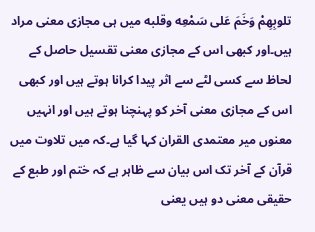تلوبِهِمْ وَخَمَ عَلى سَمْعِه وقلبه میں ہی مجازی معنی مراد ہیں۔اور کبھی اس کے مجازی معنی تقسیل حاصل کے لحاظ سے کسی لٹے سے اثر پیدا کرانا ہوتے ہیں اور کبھی اس کے مجازی معنی آخر کو پہنچنا ہوتے ہیں اور انہیں معنوں میر معتمدی القران کہا گیا ہے۔کہ میں تلاوت میں قرآن کے آخر تک اس بیان سے ظاہر ہے کہ ختم اور طبع کے حقیقی معنی دو ہیں یعنی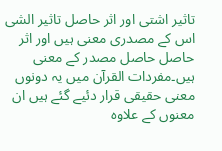تاثیر اشتی اور اثر حاصل تاثیر الشی اس کے مصدری معنی ہیں اور اثر حاصل حاصل مصدر کے معنی ہیں۔مفردات القرآن میں یہ دونوں معنی حقیقی قرار دئیے گئے ہیں ان معنوں کے علاوہ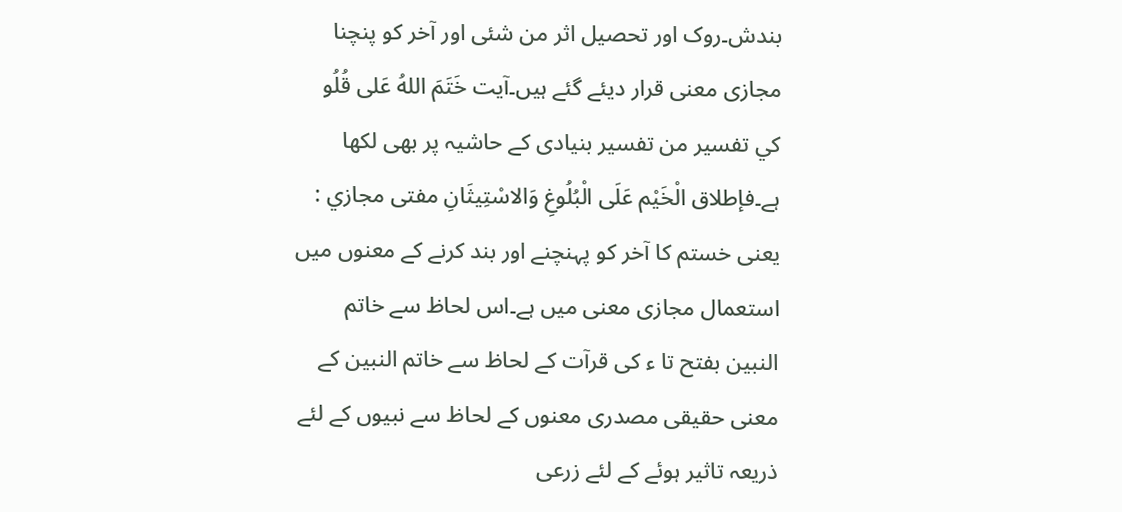بندش۔روک اور تحصیل اثر من شئی اور آخر کو پنچنا مجازی معنی قرار دیئے گئے ہیں۔آیت خَتَمَ اللهُ عَلى قُلُو كي تفسير من تفسير بنیادی کے حاشیہ پر بھی لکھا ہے۔فإطلاق الْخَيْم عَلَى الْبُلُوغِ وَالاسْتِيثَانِ مفتى مجازي : یعنی خستم کا آخر کو پہنچنے اور بند کرنے کے معنوں میں استعمال مجازی معنی میں ہے۔اس لحاظ سے خاتم النبین بفتح تا ء کی قرآت کے لحاظ سے خاتم النبین کے معنی حقیقی مصدری معنوں کے لحاظ سے نبیوں کے لئے ذریعہ تاثیر ہوئے کے لئے زرعی